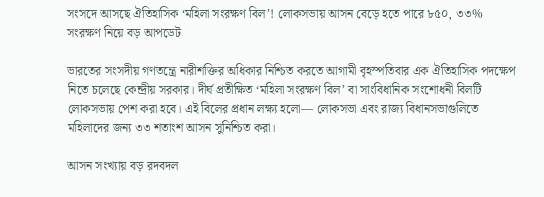সংসদে আসছে ঐতিহাসিক ‘মহিলা সংরক্ষণ বিল’! লোকসভায় আসন বেড়ে হতে পারে ৮৫০, ৩৩% সংরক্ষণ নিয়ে বড় আপডেট

ভারতের সংসদীয় গণতন্ত্রে নারীশক্তির অধিকার নিশ্চিত করতে আগামী বৃহস্পতিবার এক ঐতিহাসিক পদক্ষেপ নিতে চলেছে কেন্দ্রীয় সরকার। দীর্ঘ প্রতীক্ষিত ‘মহিলা সংরক্ষণ বিল’ বা সাংবিধানিক সংশোধনী বিলটি লোকসভায় পেশ করা হবে। এই বিলের প্রধান লক্ষ্য হলো— লোকসভা এবং রাজ্য বিধানসভাগুলিতে মহিলাদের জন্য ৩৩ শতাংশ আসন সুনিশ্চিত করা।

আসন সংখ্যায় বড় রদবদল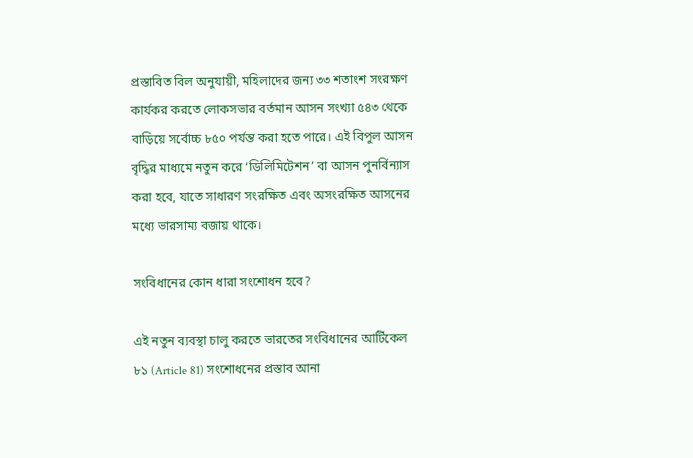প্রস্তাবিত বিল অনুযায়ী, মহিলাদের জন্য ৩৩ শতাংশ সংরক্ষণ কার্যকর করতে লোকসভার বর্তমান আসন সংখ্যা ৫৪৩ থেকে বাড়িয়ে সর্বোচ্চ ৮৫০ পর্যন্ত করা হতে পারে। এই বিপুল আসন বৃদ্ধির মাধ্যমে নতুন করে ‘ডিলিমিটেশন’ বা আসন পুনর্বিন্যাস করা হবে, যাতে সাধারণ সংরক্ষিত এবং অসংরক্ষিত আসনের মধ্যে ভারসাম্য বজায় থাকে।

সংবিধানের কোন ধারা সংশোধন হবে?

এই নতুন ব্যবস্থা চালু করতে ভারতের সংবিধানের আর্টিকেল ৮১ (Article 81) সংশোধনের প্রস্তাব আনা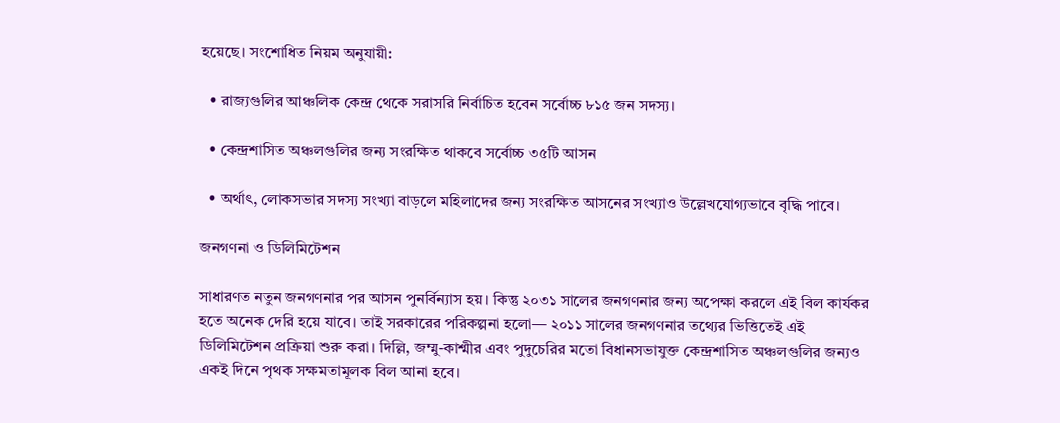হয়েছে। সংশোধিত নিয়ম অনুযায়ী:

  • রাজ্যগুলির আঞ্চলিক কেন্দ্র থেকে সরাসরি নির্বাচিত হবেন সর্বোচ্চ ৮১৫ জন সদস্য।

  • কেন্দ্রশাসিত অঞ্চলগুলির জন্য সংরক্ষিত থাকবে সর্বোচ্চ ৩৫টি আসন

  • অর্থাৎ, লোকসভার সদস্য সংখ্যা বাড়লে মহিলাদের জন্য সংরক্ষিত আসনের সংখ্যাও উল্লেখযোগ্যভাবে বৃদ্ধি পাবে।

জনগণনা ও ডিলিমিটেশন

সাধারণত নতুন জনগণনার পর আসন পুনর্বিন্যাস হয়। কিন্তু ২০৩১ সালের জনগণনার জন্য অপেক্ষা করলে এই বিল কার্যকর হতে অনেক দেরি হয়ে যাবে। তাই সরকারের পরিকল্পনা হলো— ২০১১ সালের জনগণনার তথ্যের ভিত্তিতেই এই ডিলিমিটেশন প্রক্রিয়া শুরু করা। দিল্লি, জম্মু-কাশ্মীর এবং পুদুচেরির মতো বিধানসভাযুক্ত কেন্দ্রশাসিত অঞ্চলগুলির জন্যও একই দিনে পৃথক সক্ষমতামূলক বিল আনা হবে।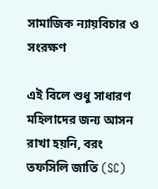সামাজিক ন্যায়বিচার ও সংরক্ষণ

এই বিলে শুধু সাধারণ মহিলাদের জন্য আসন রাখা হয়নি, বরং তফসিলি জাতি (SC)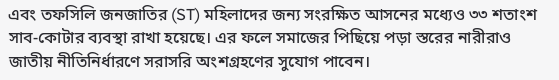এবং তফসিলি জনজাতির (ST) মহিলাদের জন্য সংরক্ষিত আসনের মধ্যেও ৩৩ শতাংশ সাব-কোটার ব্যবস্থা রাখা হয়েছে। এর ফলে সমাজের পিছিয়ে পড়া স্তরের নারীরাও জাতীয় নীতিনির্ধারণে সরাসরি অংশগ্রহণের সুযোগ পাবেন।